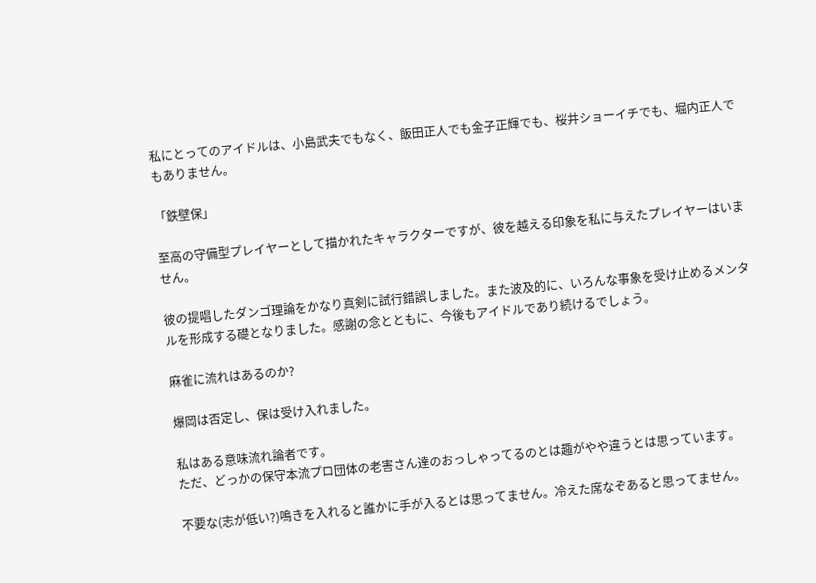私にとってのアイドルは、小島武夫でもなく、飯田正人でも金子正輝でも、桜井ショーイチでも、堀内正人でもありません。

「鉄壁保」

至高の守備型プレイヤーとして描かれたキャラクターですが、彼を越える印象を私に与えたプレイヤーはいません。

彼の提唱したダンゴ理論をかなり真剣に試行錯誤しました。また波及的に、いろんな事象を受け止めるメンタルを形成する礎となりました。感謝の念とともに、今後もアイドルであり続けるでしょう。

麻雀に流れはあるのか?

爆岡は否定し、保は受け入れました。

私はある意味流れ論者です。
ただ、どっかの保守本流プロ団体の老害さん達のおっしゃってるのとは趣がやや違うとは思っています。

不要な(志が低い?)鳴きを入れると誰かに手が入るとは思ってません。冷えた席なぞあると思ってません。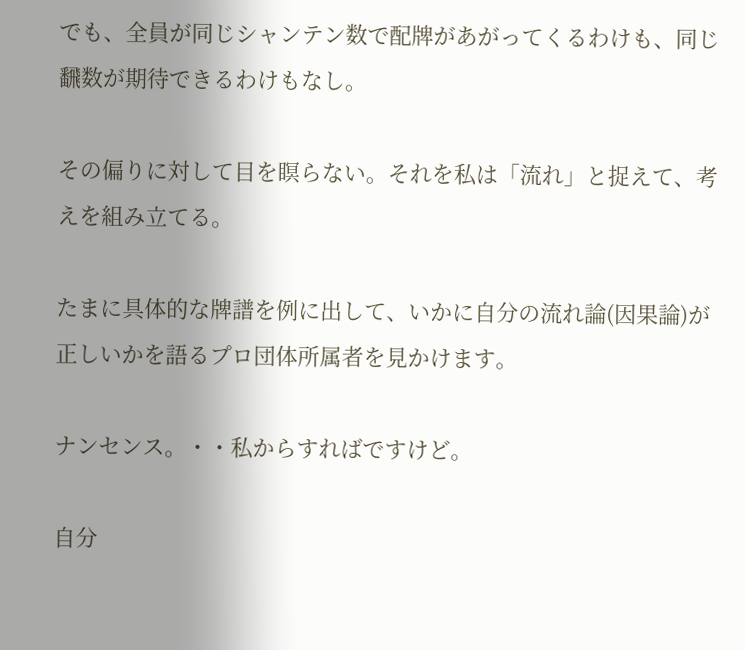でも、全員が同じシャンテン数で配牌があがってくるわけも、同じ飜数が期待できるわけもなし。

その偏りに対して目を瞑らない。それを私は「流れ」と捉えて、考えを組み立てる。

たまに具体的な牌譜を例に出して、いかに自分の流れ論(因果論)が正しいかを語るプロ団体所属者を見かけます。

ナンセンス。・・私からすればですけど。

自分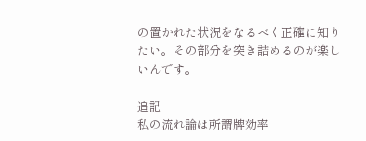の置かれた状況をなるべく正確に知りたい。その部分を突き詰めるのが楽しいんです。

追記
私の流れ論は所謂牌効率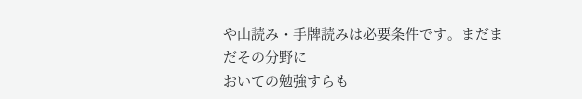や山読み・手牌読みは必要条件です。まだまだその分野に
おいての勉強すらも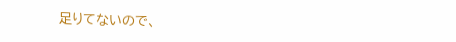足りてないので、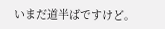いまだ道半ばですけど。